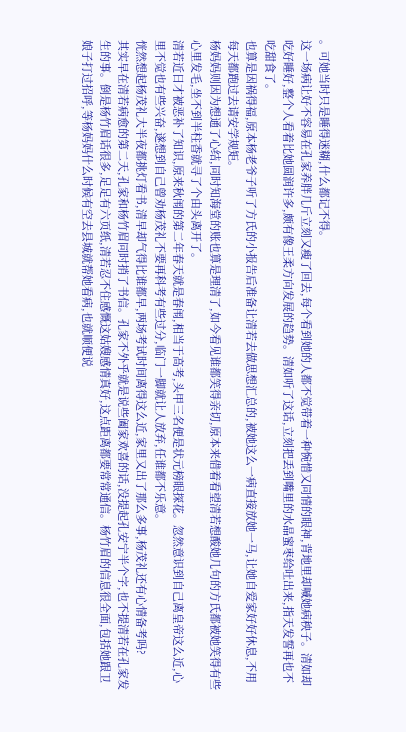。可她当时只是睡得迷糊,什么都记不得。
这一场病让好不容易在孔家养胖几斤立刻又瘦了回去,每个看到她的人都不觉带着一种惋惜又同情的眼神,背地里却喊她病秧子。清如却吃好睡好,整个人看着比她圆润许多,颇有像王柔方向发展的趋势。清如听了这话,立刻把丢到嘴里的水晶蜜枣给吐出来,指天发誓再也不吃甜食了。
也算是因祸得福,原本杨老爷子听了方氏的小报告后准备让清若去做思想汇总的,被她这么一病直接放她一马,让她自爱家好好休息,不用每天都跑过去请安学规矩。
杨妈妈则因为想通了心结,同时知海堂的账也算是理清了,如今看见谁都笑得亲切,原本来借着看望清若想酸她几句的方氏都被她笑得有些心里发毛,坐不到半柱香就寻了个由头离开了。
清若近日才被恶补了知识,原来秋闱的第二年春天就是春闱,相当于高考,头甲三名便是状元榜眼探花。忽然意识到自己离皇帝这么近,心里不觉也有些兴奋,遂想到自己曾劝杨茂礼不要再科考有些过分,临门一脚就让人放弃,任谁都不乐意。
恍然想起杨茂礼大半夜都挑灯看书,清早却气得比谁都早,两场考试时间离得这么近,家里又出了那么多事,杨茂礼还有心情备考吗?
其实早在清若病愈的第二天,孔家和杨竹眉同时捎了书信。孔家不外乎就是说些阖家欢喜的话,没提起孔安宁半个字,也不提清若在孔家发生的事。倒是杨竹眉话很多,足足有六页纸,清若忍不住感慨这姑嫂感情真好,这点距离都要常常通信。杨竹眉的信息很全面,包括她跟卫娘子打过招呼,等杨妈妈什么时候有空去县城就帮她看病,也就顺便说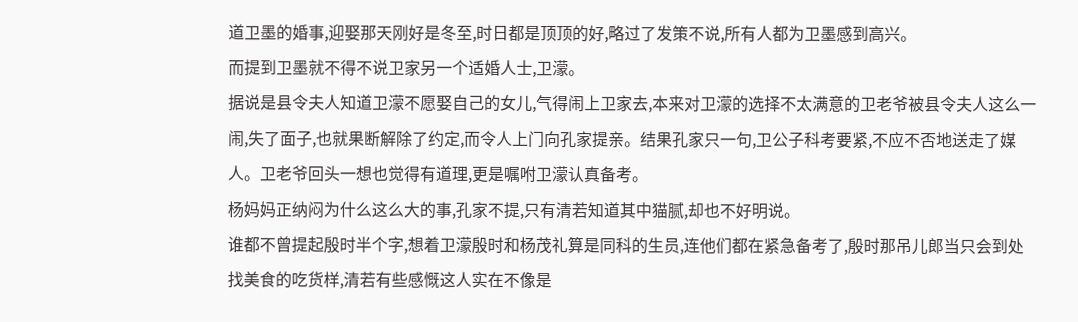道卫墨的婚事,迎娶那天刚好是冬至,时日都是顶顶的好,略过了发策不说,所有人都为卫墨感到高兴。
而提到卫墨就不得不说卫家另一个适婚人士,卫濛。
据说是县令夫人知道卫濛不愿娶自己的女儿,气得闹上卫家去,本来对卫濛的选择不太满意的卫老爷被县令夫人这么一闹,失了面子,也就果断解除了约定,而令人上门向孔家提亲。结果孔家只一句,卫公子科考要紧,不应不否地送走了媒人。卫老爷回头一想也觉得有道理,更是嘱咐卫濛认真备考。
杨妈妈正纳闷为什么这么大的事,孔家不提,只有清若知道其中猫腻,却也不好明说。
谁都不曾提起殷时半个字,想着卫濛殷时和杨茂礼算是同科的生员,连他们都在紧急备考了,殷时那吊儿郎当只会到处找美食的吃货样,清若有些感慨这人实在不像是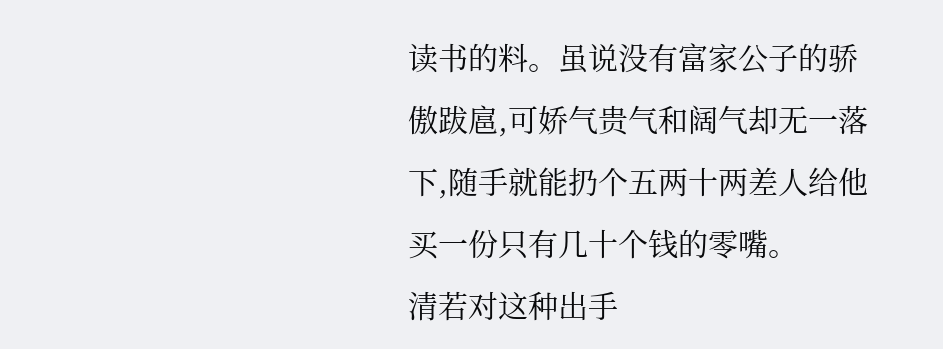读书的料。虽说没有富家公子的骄傲跋扈,可娇气贵气和阔气却无一落下,随手就能扔个五两十两差人给他买一份只有几十个钱的零嘴。
清若对这种出手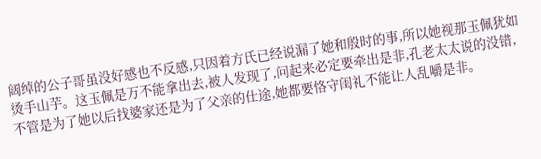阔绰的公子哥虽没好感也不反感,只因着方氏已经说漏了她和殷时的事,所以她视那玉佩犹如烫手山芋。这玉佩是万不能拿出去,被人发现了,问起来必定要牵出是非,孔老太太说的没错,不管是为了她以后找婆家还是为了父亲的仕途,她都要恪守闺礼不能让人乱嚼是非。